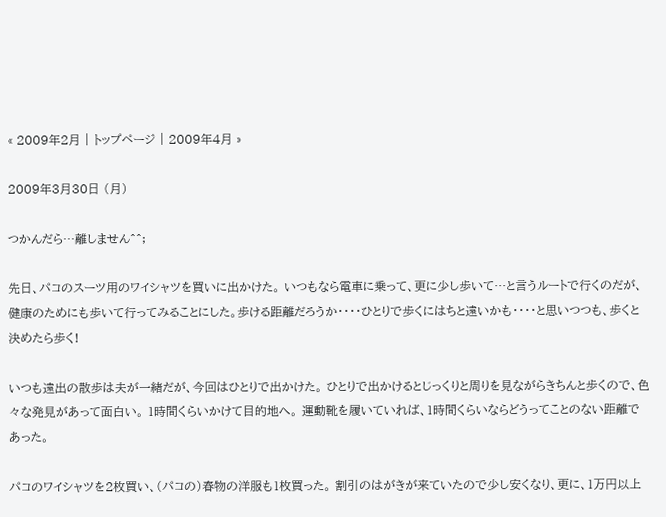« 2009年2月 | トップページ | 2009年4月 »

2009年3月30日 (月)

つかんだら…離しません^^;

先日、パコのスーツ用のワイシャツを買いに出かけた。 いつもなら電車に乗って、更に少し歩いて…と言うルートで行くのだが、健康のためにも歩いて行ってみることにした。歩ける距離だろうか・・・・ひとりで歩くにはちと遠いかも・・・・と思いつつも、歩くと決めたら歩く!

いつも遠出の散歩は夫が一緒だが、今回はひとりで出かけた。 ひとりで出かけるとじっくりと周りを見ながらきちんと歩くので、色々な発見があって面白い。 1時間くらいかけて目的地へ。 運動靴を履いていれば、1時間くらいならどうってことのない距離であった。

パコのワイシャツを2枚買い、(パコの)春物の洋服も1枚買った。 割引のはがきが来ていたので少し安くなり、更に、1万円以上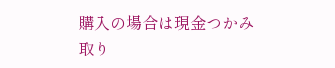購入の場合は現金つかみ取り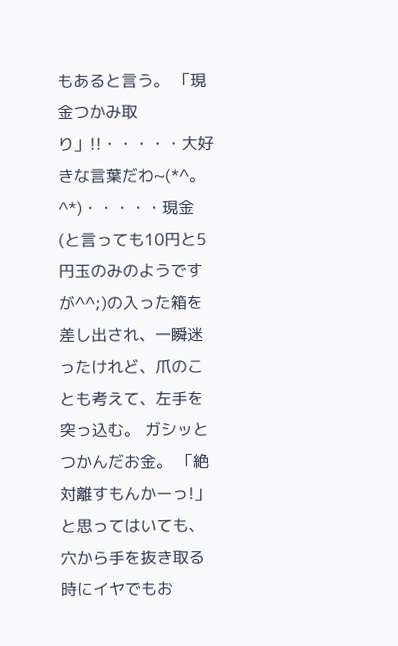もあると言う。 「現金つかみ取り」!!・・・・・大好きな言葉だわ~(*^。^*)・・・・・現金(と言っても10円と5円玉のみのようですが^^;)の入った箱を差し出され、一瞬迷ったけれど、爪のことも考えて、左手を突っ込む。 ガシッとつかんだお金。 「絶対離すもんかーっ!」と思ってはいても、穴から手を抜き取る時にイヤでもお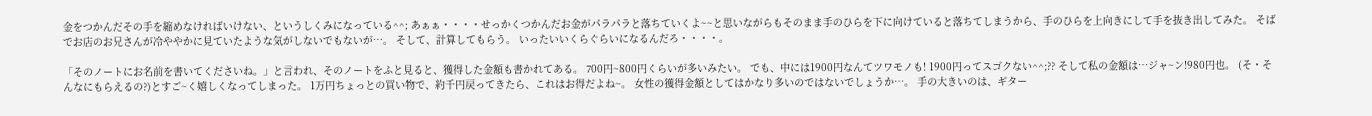金をつかんだその手を縮めなければいけない、というしくみになっている^^; あぁぁ・・・・せっかくつかんだお金がパラパラと落ちていくよ~~と思いながらもそのまま手のひらを下に向けていると落ちてしまうから、手のひらを上向きにして手を抜き出してみた。 そばでお店のお兄さんが冷ややかに見ていたような気がしないでもないが…。 そして、計算してもらう。 いったいいくらぐらいになるんだろ・・・・。

「そのノートにお名前を書いてくださいね。」と言われ、そのノートをふと見ると、獲得した金額も書かれてある。 700円~800円くらいが多いみたい。 でも、中には1900円なんてツワモノも! 1900円ってスゴクない^^;?? そして私の金額は…ジャ~ン!980円也。 (そ・そんなにもらえるの?)とすご~く嬉しくなってしまった。 1万円ちょっとの買い物で、約千円戻ってきたら、これはお得だよね~。 女性の獲得金額としてはかなり多いのではないでしょうか…。 手の大きいのは、ギター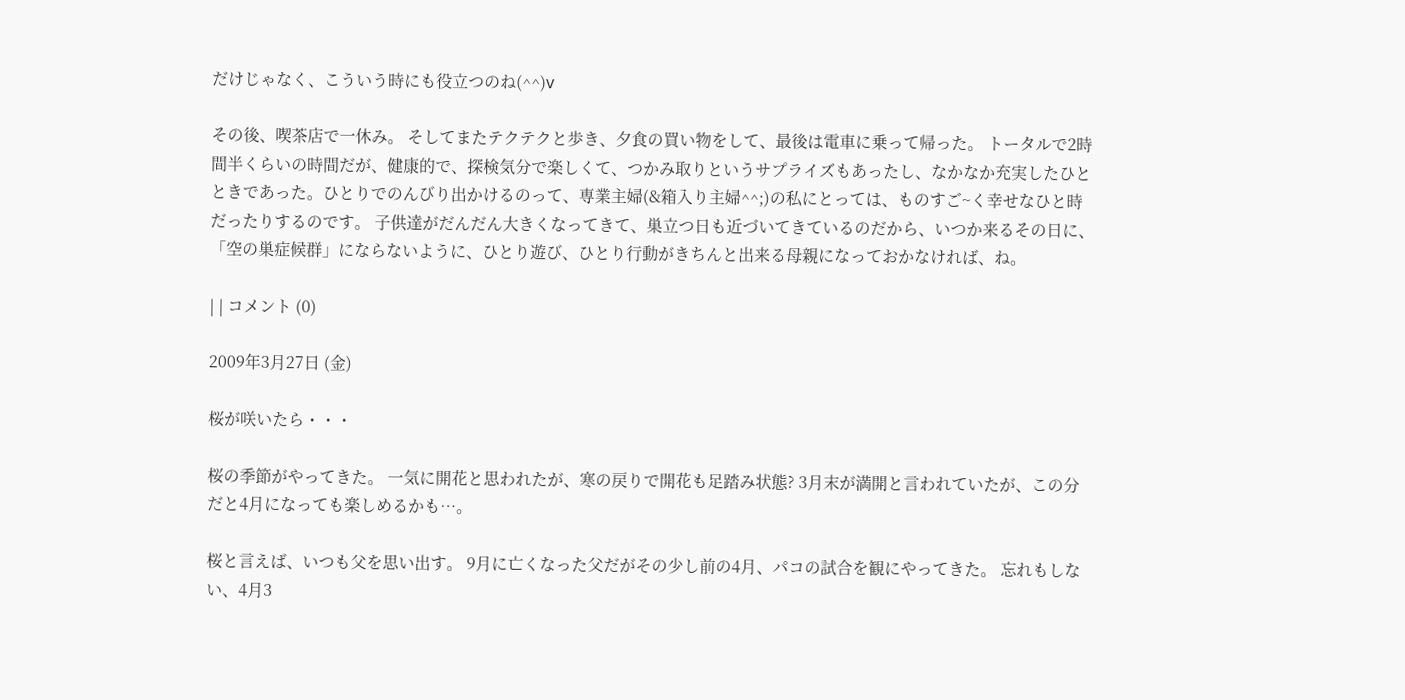だけじゃなく、こういう時にも役立つのね(^^)v

その後、喫茶店で一休み。 そしてまたテクテクと歩き、夕食の買い物をして、最後は電車に乗って帰った。 トータルで2時間半くらいの時間だが、健康的で、探検気分で楽しくて、つかみ取りというサプライズもあったし、なかなか充実したひとときであった。ひとりでのんびり出かけるのって、専業主婦(&箱入り主婦^^;)の私にとっては、ものすご~く幸せなひと時だったりするのです。 子供達がだんだん大きくなってきて、巣立つ日も近づいてきているのだから、いつか来るその日に、「空の巣症候群」にならないように、ひとり遊び、ひとり行動がきちんと出来る母親になっておかなければ、ね。

| | コメント (0)

2009年3月27日 (金)

桜が咲いたら・・・

桜の季節がやってきた。 一気に開花と思われたが、寒の戻りで開花も足踏み状態? 3月末が満開と言われていたが、この分だと4月になっても楽しめるかも…。

桜と言えば、いつも父を思い出す。 9月に亡くなった父だがその少し前の4月、パコの試合を観にやってきた。 忘れもしない、4月3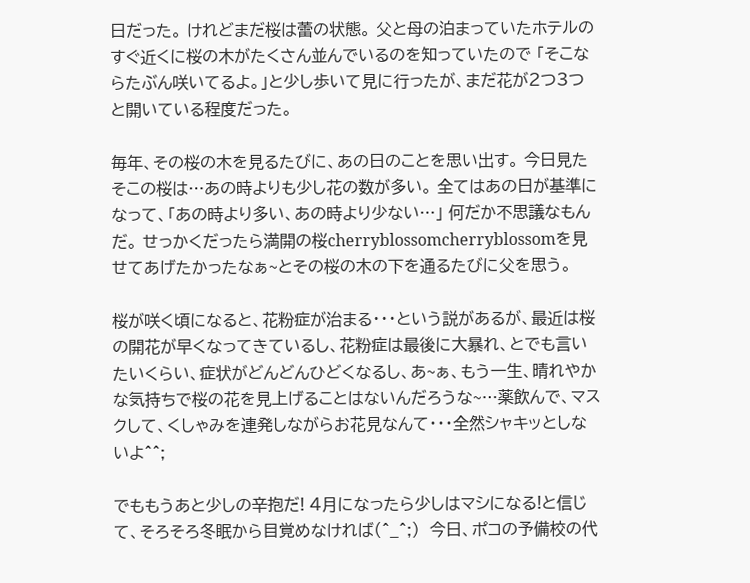日だった。 けれどまだ桜は蕾の状態。 父と母の泊まっていたホテルのすぐ近くに桜の木がたくさん並んでいるのを知っていたので 「そこならたぶん咲いてるよ。」と少し歩いて見に行ったが、まだ花が2つ3つと開いている程度だった。

毎年、その桜の木を見るたびに、あの日のことを思い出す。 今日見たそこの桜は…あの時よりも少し花の数が多い。 全てはあの日が基準になって、「あの時より多い、あの時より少ない…」 何だか不思議なもんだ。 せっかくだったら満開の桜cherryblossomcherryblossomを見せてあげたかったなぁ~とその桜の木の下を通るたびに父を思う。

桜が咲く頃になると、花粉症が治まる・・・という説があるが、最近は桜の開花が早くなってきているし、花粉症は最後に大暴れ、とでも言いたいくらい、症状がどんどんひどくなるし、あ~ぁ、もう一生、晴れやかな気持ちで桜の花を見上げることはないんだろうな~…薬飲んで、マスクして、くしゃみを連発しながらお花見なんて・・・全然シャキッとしないよ^^;

でももうあと少しの辛抱だ! 4月になったら少しはマシになる!と信じて、そろそろ冬眠から目覚めなければ(^_^;)  今日、ポコの予備校の代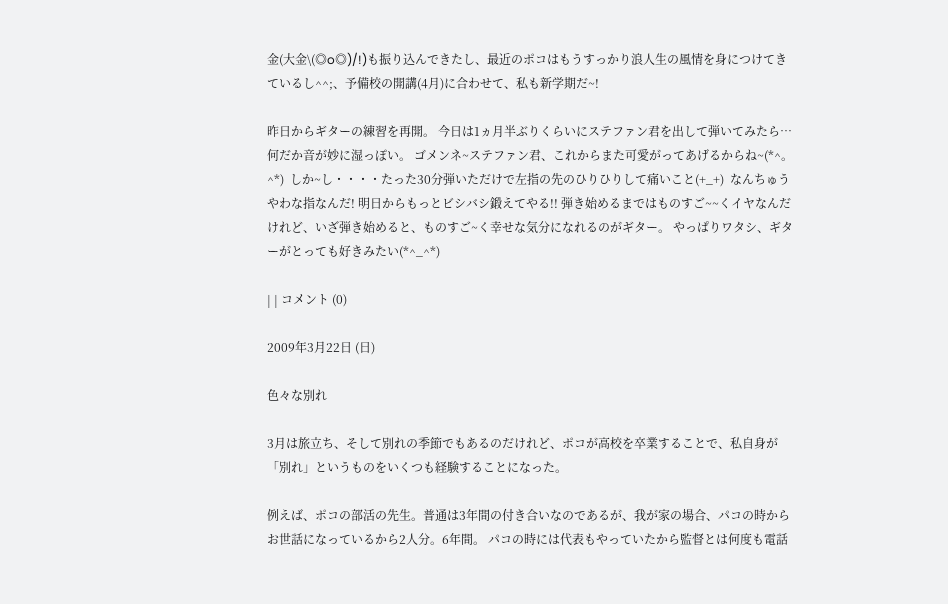金(大金\(◎o◎)/!)も振り込んできたし、最近のポコはもうすっかり浪人生の風情を身につけてきているし^^;、予備校の開講(4月)に合わせて、私も新学期だ~!

昨日からギターの練習を再開。 今日は1ヵ月半ぶりくらいにステファン君を出して弾いてみたら…何だか音が妙に湿っぽい。 ゴメンネ~ステファン君、これからまた可愛がってあげるからね~(*^。^*)  しか~し・・・・たった30分弾いただけで左指の先のひりひりして痛いこと(+_+)  なんちゅうやわな指なんだ! 明日からもっとビシバシ鍛えてやる!! 弾き始めるまではものすご~~くイヤなんだけれど、いざ弾き始めると、ものすご~く幸せな気分になれるのがギター。 やっぱりワタシ、ギターがとっても好きみたい(*^_^*)

| | コメント (0)

2009年3月22日 (日)

色々な別れ

3月は旅立ち、そして別れの季節でもあるのだけれど、ポコが高校を卒業することで、私自身が「別れ」というものをいくつも経験することになった。

例えば、ポコの部活の先生。普通は3年間の付き合いなのであるが、我が家の場合、パコの時からお世話になっているから2人分。6年間。 パコの時には代表もやっていたから監督とは何度も電話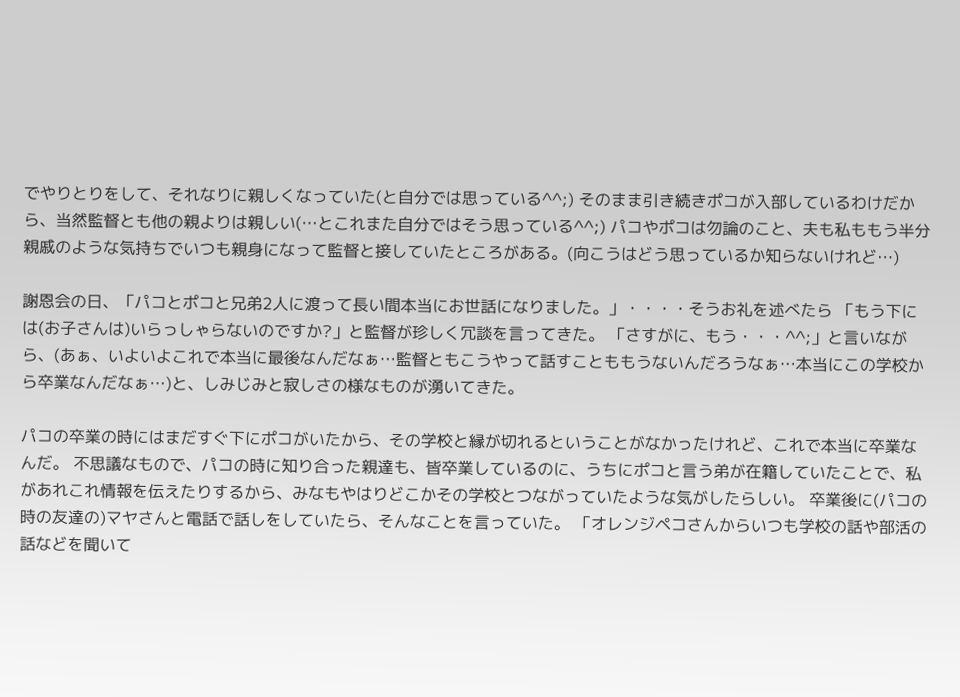でやりとりをして、それなりに親しくなっていた(と自分では思っている^^;) そのまま引き続きポコが入部しているわけだから、当然監督とも他の親よりは親しい(…とこれまた自分ではそう思っている^^;) パコやポコは勿論のこと、夫も私ももう半分親戚のような気持ちでいつも親身になって監督と接していたところがある。(向こうはどう思っているか知らないけれど…)

謝恩会の日、「パコとポコと兄弟2人に渡って長い間本当にお世話になりました。」・・・・そうお礼を述べたら 「もう下には(お子さんは)いらっしゃらないのですか?」と監督が珍しく冗談を言ってきた。 「さすがに、もう・・・^^;」と言いながら、(あぁ、いよいよこれで本当に最後なんだなぁ…監督ともこうやって話すことももうないんだろうなぁ…本当にこの学校から卒業なんだなぁ…)と、しみじみと寂しさの様なものが湧いてきた。

パコの卒業の時にはまだすぐ下にポコがいたから、その学校と縁が切れるということがなかったけれど、これで本当に卒業なんだ。 不思議なもので、パコの時に知り合った親達も、皆卒業しているのに、うちにポコと言う弟が在籍していたことで、私があれこれ情報を伝えたりするから、みなもやはりどこかその学校とつながっていたような気がしたらしい。 卒業後に(パコの時の友達の)マヤさんと電話で話しをしていたら、そんなことを言っていた。 「オレンジペコさんからいつも学校の話や部活の話などを聞いて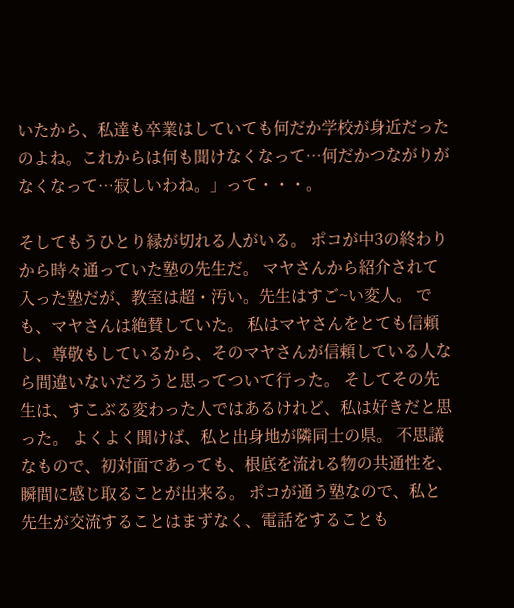いたから、私達も卒業はしていても何だか学校が身近だったのよね。これからは何も聞けなくなって…何だかつながりがなくなって…寂しいわね。」って・・・。

そしてもうひとり縁が切れる人がいる。 ポコが中3の終わりから時々通っていた塾の先生だ。 マヤさんから紹介されて入った塾だが、教室は超・汚い。先生はすご~い変人。 でも、マヤさんは絶賛していた。 私はマヤさんをとても信頼し、尊敬もしているから、そのマヤさんが信頼している人なら間違いないだろうと思ってついて行った。 そしてその先生は、すこぶる変わった人ではあるけれど、私は好きだと思った。 よくよく聞けば、私と出身地が隣同士の県。 不思議なもので、初対面であっても、根底を流れる物の共通性を、瞬間に感じ取ることが出来る。 ポコが通う塾なので、私と先生が交流することはまずなく、電話をすることも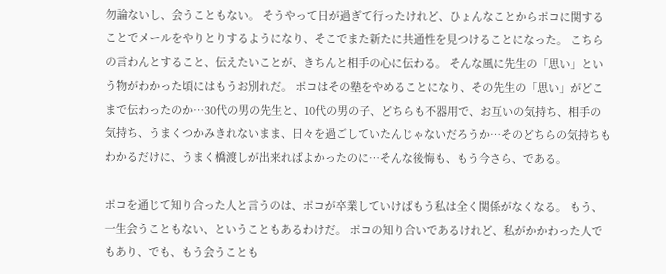勿論ないし、会うこともない。 そうやって日が過ぎて行ったけれど、ひょんなことからポコに関することでメールをやりとりするようになり、そこでまた新たに共通性を見つけることになった。 こちらの言わんとすること、伝えたいことが、きちんと相手の心に伝わる。 そんな風に先生の「思い」という物がわかった頃にはもうお別れだ。 ポコはその塾をやめることになり、その先生の「思い」がどこまで伝わったのか…30代の男の先生と、10代の男の子、どちらも不器用で、お互いの気持ち、相手の気持ち、うまくつかみきれないまま、日々を過ごしていたんじゃないだろうか…そのどちらの気持ちもわかるだけに、うまく橋渡しが出来ればよかったのに…そんな後悔も、もう今さら、である。

ポコを通じて知り合った人と言うのは、ポコが卒業していけばもう私は全く関係がなくなる。 もう、一生会うこともない、ということもあるわけだ。 ポコの知り合いであるけれど、私がかかわった人でもあり、でも、もう会うことも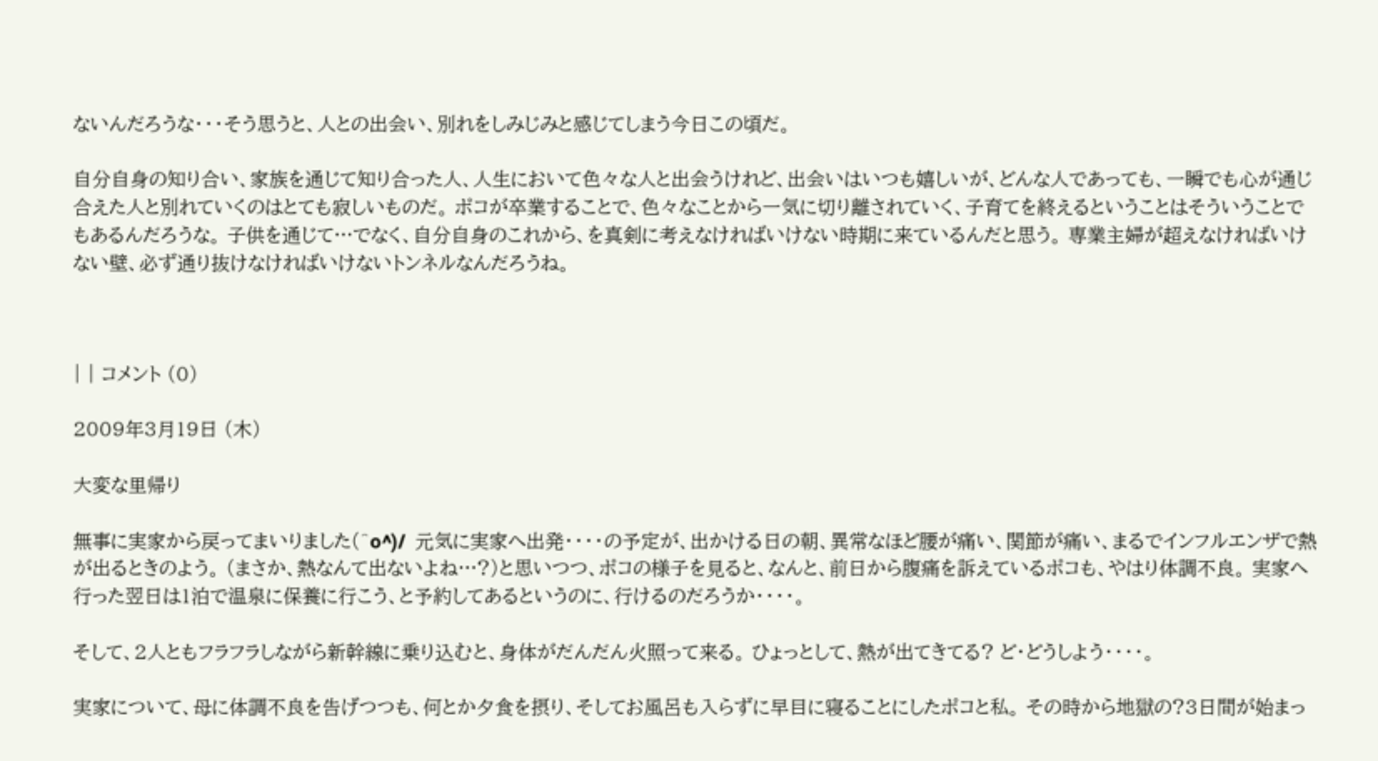ないんだろうな・・・そう思うと、人との出会い、別れをしみじみと感じてしまう今日この頃だ。

自分自身の知り合い、家族を通じて知り合った人、人生において色々な人と出会うけれど、出会いはいつも嬉しいが、どんな人であっても、一瞬でも心が通じ合えた人と別れていくのはとても寂しいものだ。 ポコが卒業することで、色々なことから一気に切り離されていく、子育てを終えるということはそういうことでもあるんだろうな。 子供を通じて…でなく、自分自身のこれから、を真剣に考えなければいけない時期に来ているんだと思う。 専業主婦が超えなければいけない壁、必ず通り抜けなければいけないトンネルなんだろうね。



| | コメント (0)

2009年3月19日 (木)

大変な里帰り

無事に実家から戻ってまいりました(^o^)/  元気に実家へ出発・・・・の予定が、出かける日の朝、異常なほど腰が痛い、関節が痛い、まるでインフルエンザで熱が出るときのよう。 (まさか、熱なんて出ないよね…?)と思いつつ、ポコの様子を見ると、なんと、前日から腹痛を訴えているポコも、やはり体調不良。 実家へ行った翌日は1泊で温泉に保養に行こう、と予約してあるというのに、行けるのだろうか・・・・。

そして、2人ともフラフラしながら新幹線に乗り込むと、身体がだんだん火照って来る。 ひょっとして、熱が出てきてる? ど・どうしよう・・・・。

実家について、母に体調不良を告げつつも、何とか夕食を摂り、そしてお風呂も入らずに早目に寝ることにしたポコと私。 その時から地獄の?3日間が始まっ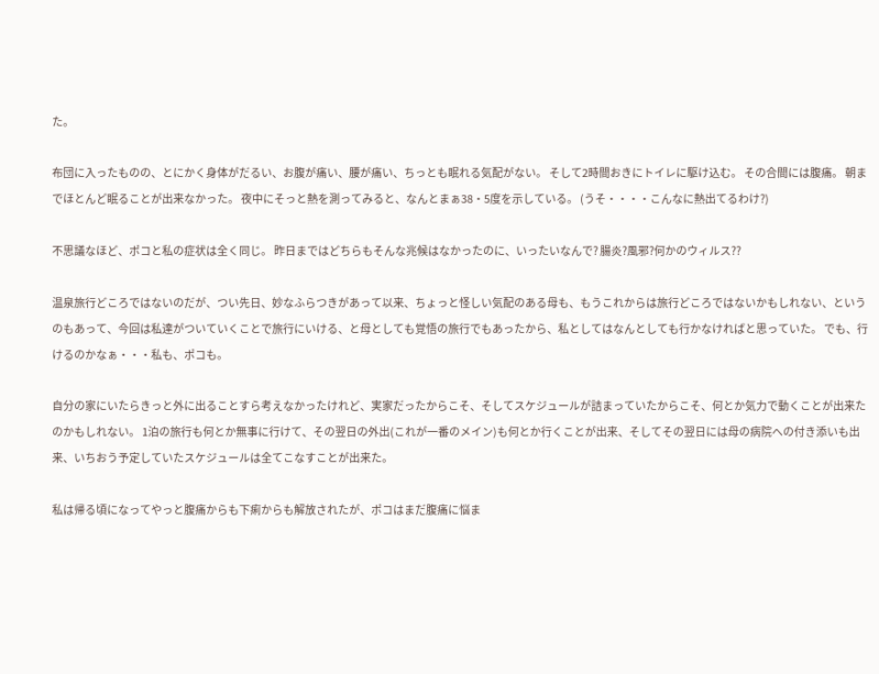た。

布団に入ったものの、とにかく身体がだるい、お腹が痛い、腰が痛い、ちっとも眠れる気配がない。 そして2時間おきにトイレに駆け込む。 その合間には腹痛。 朝までほとんど眠ることが出来なかった。 夜中にそっと熱を測ってみると、なんとまぁ38・5度を示している。 (うそ・・・・こんなに熱出てるわけ?)

不思議なほど、ポコと私の症状は全く同じ。 昨日まではどちらもそんな兆候はなかったのに、いったいなんで? 腸炎?風邪?何かのウィルス??

温泉旅行どころではないのだが、つい先日、妙なふらつきがあって以来、ちょっと怪しい気配のある母も、もうこれからは旅行どころではないかもしれない、というのもあって、今回は私達がついていくことで旅行にいける、と母としても覚悟の旅行でもあったから、私としてはなんとしても行かなければと思っていた。 でも、行けるのかなぁ・・・私も、ポコも。

自分の家にいたらきっと外に出ることすら考えなかったけれど、実家だったからこそ、そしてスケジュールが詰まっていたからこそ、何とか気力で動くことが出来たのかもしれない。 1泊の旅行も何とか無事に行けて、その翌日の外出(これが一番のメイン)も何とか行くことが出来、そしてその翌日には母の病院への付き添いも出来、いちおう予定していたスケジュールは全てこなすことが出来た。

私は帰る頃になってやっと腹痛からも下痢からも解放されたが、ポコはまだ腹痛に悩ま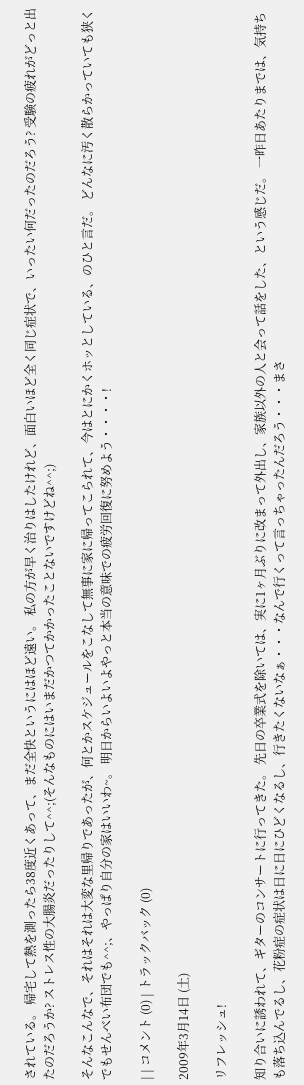されている。 帰宅して熱を測ったら38度近くあって、まだ全快というにはほど遠い。 私の方が早く治りはしたけれど、面白いほど全く同じ症状で、いったい何だったのだろう? 受験の疲れがどっと出たのだろうか? ストレス性の大腸炎だったりして^^;(そんなものにはいまだかつてかかったことないですけどね^^;)

そんなこんなで、それはそれは大変な里帰りであったが、何とかスケジュールをこなして無事に家に帰ってこられて、今はとにかくホッとしている、のひと言だ。 どんなに汚く散らかっていても狭くでもせんべい布団でも^^;、やっぱり自分の家はいいわ~。 明日からいよいよやっと本当の意味での疲労回復に努めよう・・・・!

| | コメント (0) | トラックバック (0)

2009年3月14日 (土)

リフレッシュ!

知り合いに誘われて、ギターのコンサートに行ってきた。 先日の卒業式を除いては、実に1ヶ月ぶりに改まって外出し、家族以外の人と会って話をした、という感じだ。 一昨日あたりまでは、気持ちも落ち込んでるし、花粉症の症状は日に日にひどくなるし、行きたくないなぁ・・・なんで行くって言っちゃったんだろう・・・まさ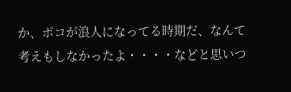か、ポコが浪人になってる時期だ、なんて考えもしなかったよ・・・・などと思いつ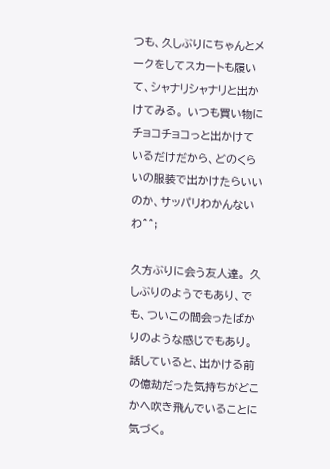つも、久しぶりにちゃんとメークをしてスカートも履いて、シャナリシャナリと出かけてみる。 いつも買い物にチョコチョコっと出かけているだけだから、どのくらいの服装で出かけたらいいのか、サッパリわかんないわ^^;

久方ぶりに会う友人達。 久しぶりのようでもあり、でも、ついこの間会ったばかりのような感じでもあり。 話していると、出かける前の億劫だった気持ちがどこかへ吹き飛んでいることに気づく。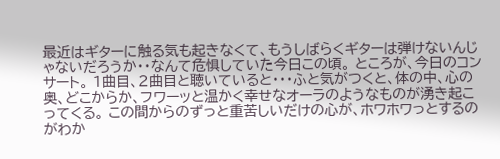最近はギターに触る気も起きなくて、もうしばらくギターは弾けないんじゃないだろうか・・なんて危惧していた今日この頃。 ところが、今日のコンサート。 1曲目、2曲目と聴いていると・・・ふと気がつくと、体の中、心の奥、どこからか、フワーッと温かく幸せなオーラのようなものが湧き起こってくる。 この間からのずっと重苦しいだけの心が、ホワホワっとするのがわか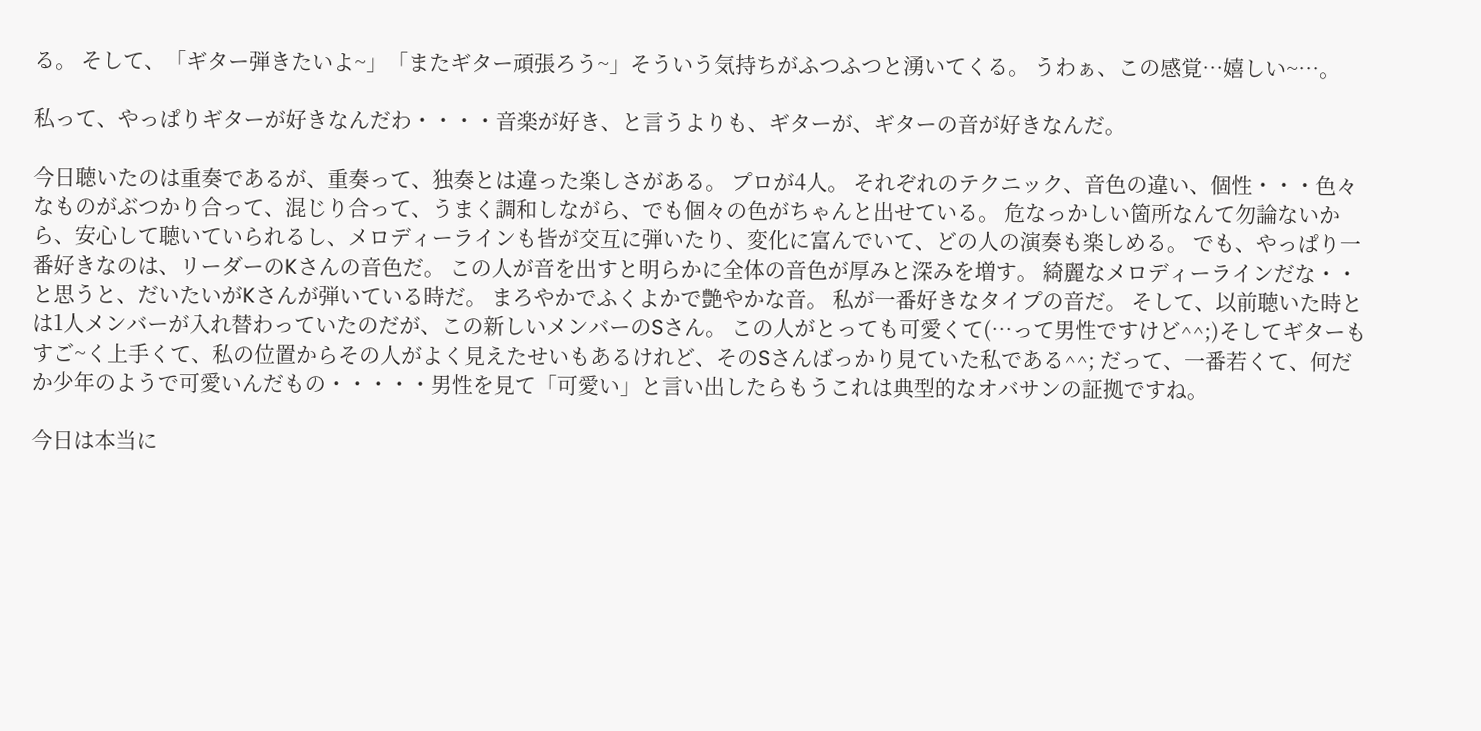る。 そして、「ギター弾きたいよ~」「またギター頑張ろう~」そういう気持ちがふつふつと湧いてくる。 うわぁ、この感覚…嬉しい~…。

私って、やっぱりギターが好きなんだわ・・・・音楽が好き、と言うよりも、ギターが、ギターの音が好きなんだ。

今日聴いたのは重奏であるが、重奏って、独奏とは違った楽しさがある。 プロが4人。 それぞれのテクニック、音色の違い、個性・・・色々なものがぶつかり合って、混じり合って、うまく調和しながら、でも個々の色がちゃんと出せている。 危なっかしい箇所なんて勿論ないから、安心して聴いていられるし、メロディーラインも皆が交互に弾いたり、変化に富んでいて、どの人の演奏も楽しめる。 でも、やっぱり一番好きなのは、リーダーのKさんの音色だ。 この人が音を出すと明らかに全体の音色が厚みと深みを増す。 綺麗なメロディーラインだな・・と思うと、だいたいがKさんが弾いている時だ。 まろやかでふくよかで艶やかな音。 私が一番好きなタイプの音だ。 そして、以前聴いた時とは1人メンバーが入れ替わっていたのだが、この新しいメンバーのSさん。 この人がとっても可愛くて(…って男性ですけど^^;)そしてギターもすご~く上手くて、私の位置からその人がよく見えたせいもあるけれど、そのSさんばっかり見ていた私である^^; だって、一番若くて、何だか少年のようで可愛いんだもの・・・・・男性を見て「可愛い」と言い出したらもうこれは典型的なオバサンの証拠ですね。

今日は本当に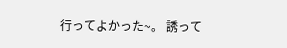行ってよかった~。 誘って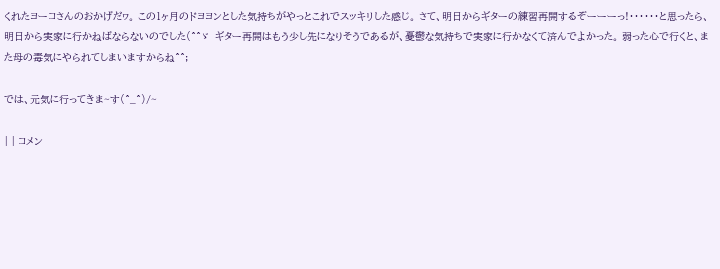くれたヨーコさんのおかげだヮ。 この1ヶ月のドヨヨンとした気持ちがやっとこれでスッキリした感じ。 さて、明日からギターの練習再開するぞーーーっ!・・・・・・と思ったら、明日から実家に行かねばならないのでした(^^ゞ  ギター再開はもう少し先になりそうであるが、憂鬱な気持ちで実家に行かなくて済んでよかった。 弱った心で行くと、また母の毒気にやられてしまいますからね^^;

では、元気に行ってきま~す(^_^)/~

| | コメン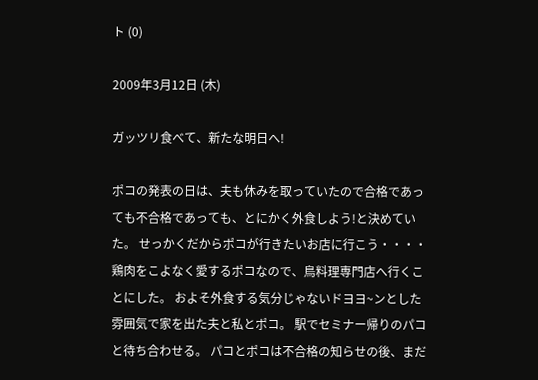ト (0)

2009年3月12日 (木)

ガッツリ食べて、新たな明日へ!

ポコの発表の日は、夫も休みを取っていたので合格であっても不合格であっても、とにかく外食しよう!と決めていた。 せっかくだからポコが行きたいお店に行こう・・・・鶏肉をこよなく愛するポコなので、鳥料理専門店へ行くことにした。 およそ外食する気分じゃないドヨヨ~ンとした雰囲気で家を出た夫と私とポコ。 駅でセミナー帰りのパコと待ち合わせる。 パコとポコは不合格の知らせの後、まだ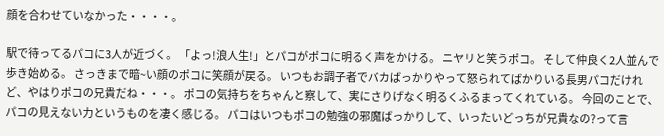顔を合わせていなかった・・・・。

駅で待ってるパコに3人が近づく。 「よっ!浪人生!」とパコがポコに明るく声をかける。 ニヤリと笑うポコ。 そして仲良く2人並んで歩き始める。 さっきまで暗~い顔のポコに笑顔が戻る。 いつもお調子者でバカばっかりやって怒られてばかりいる長男パコだけれど、やはりポコの兄貴だね・・・。 ポコの気持ちをちゃんと察して、実にさりげなく明るくふるまってくれている。 今回のことで、パコの見えない力というものを凄く感じる。 パコはいつもポコの勉強の邪魔ばっかりして、いったいどっちが兄貴なの?って言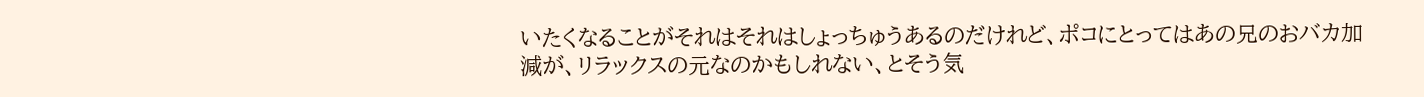いたくなることがそれはそれはしょっちゅうあるのだけれど、ポコにとってはあの兄のおバカ加減が、リラックスの元なのかもしれない、とそう気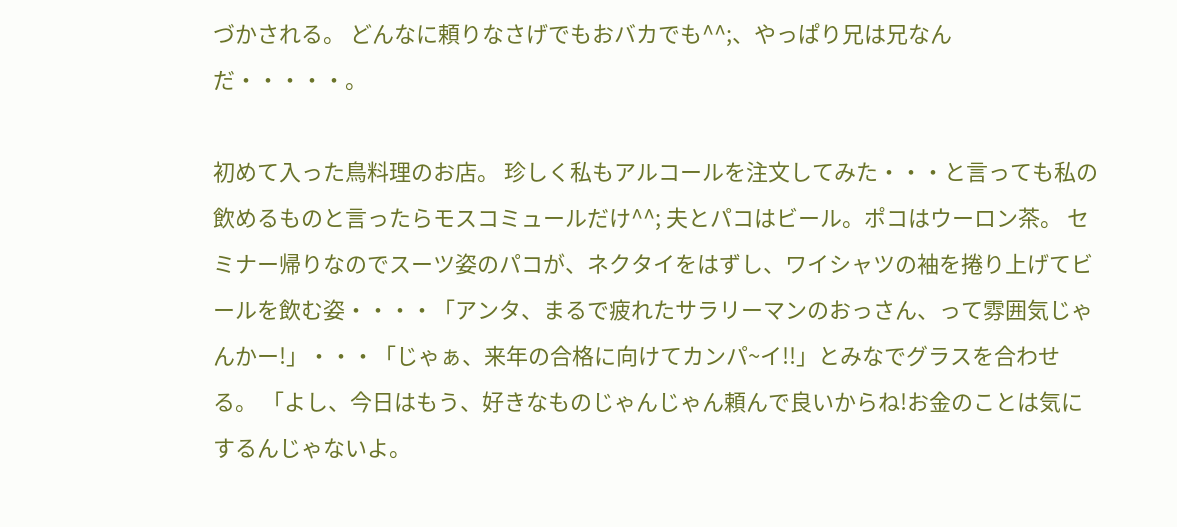づかされる。 どんなに頼りなさげでもおバカでも^^;、やっぱり兄は兄なんだ・・・・・。

初めて入った鳥料理のお店。 珍しく私もアルコールを注文してみた・・・と言っても私の飲めるものと言ったらモスコミュールだけ^^; 夫とパコはビール。ポコはウーロン茶。 セミナー帰りなのでスーツ姿のパコが、ネクタイをはずし、ワイシャツの袖を捲り上げてビールを飲む姿・・・・「アンタ、まるで疲れたサラリーマンのおっさん、って雰囲気じゃんかー!」・・・「じゃぁ、来年の合格に向けてカンパ~イ!!」とみなでグラスを合わせる。 「よし、今日はもう、好きなものじゃんじゃん頼んで良いからね!お金のことは気にするんじゃないよ。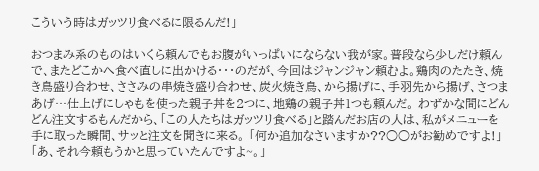こういう時はガッツリ食べるに限るんだ!」

おつまみ系のものはいくら頼んでもお腹がいっぱいにならない我が家。普段なら少しだけ頼んで、またどこかへ食べ直しに出かける・・・のだが、今回はジャンジャン頼むよ。鶏肉のたたき、焼き鳥盛り合わせ、ささみの串焼き盛り合わせ、炭火焼き鳥、から揚げに、手羽先から揚げ、さつまあげ…仕上げにしゃもを使った親子丼を2つに、地鶏の親子丼1つも頼んだ。 わずかな間にどんどん注文するもんだから、「この人たちはガッツリ食べる」と踏んだお店の人は、私がメニューを手に取った瞬間、サッと注文を聞きに来る。 「何か追加なさいますか??○○がお勧めですよ!」 「あ、それ今頼もうかと思っていたんですよ~。」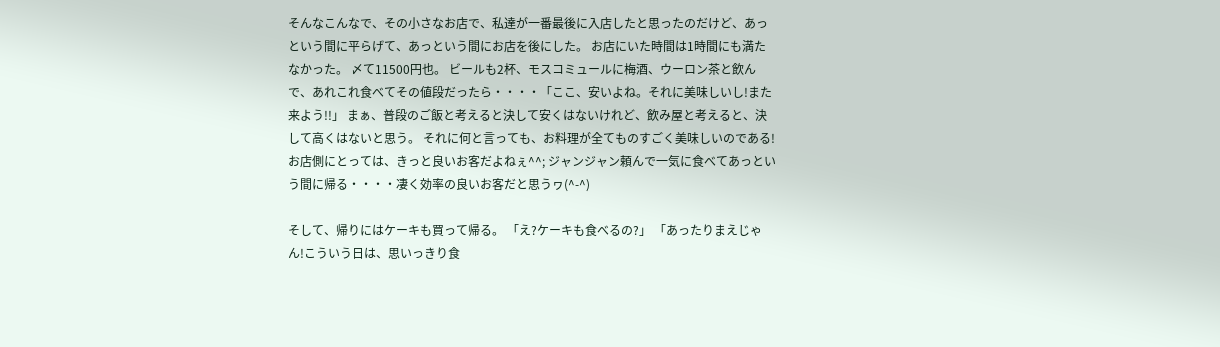そんなこんなで、その小さなお店で、私達が一番最後に入店したと思ったのだけど、あっという間に平らげて、あっという間にお店を後にした。 お店にいた時間は1時間にも満たなかった。 〆て11500円也。 ビールも2杯、モスコミュールに梅酒、ウーロン茶と飲んで、あれこれ食べてその値段だったら・・・・「ここ、安いよね。それに美味しいし!また来よう!!」 まぁ、普段のご飯と考えると決して安くはないけれど、飲み屋と考えると、決して高くはないと思う。 それに何と言っても、お料理が全てものすごく美味しいのである! お店側にとっては、きっと良いお客だよねぇ^^; ジャンジャン頼んで一気に食べてあっという間に帰る・・・・凄く効率の良いお客だと思うヮ(^-^)

そして、帰りにはケーキも買って帰る。 「え?ケーキも食べるの?」 「あったりまえじゃん!こういう日は、思いっきり食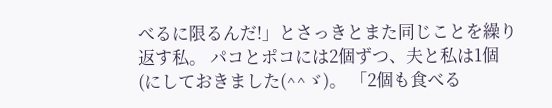べるに限るんだ!」とさっきとまた同じことを繰り返す私。 パコとポコには2個ずつ、夫と私は1個(にしておきました(^^ゞ)。 「2個も食べる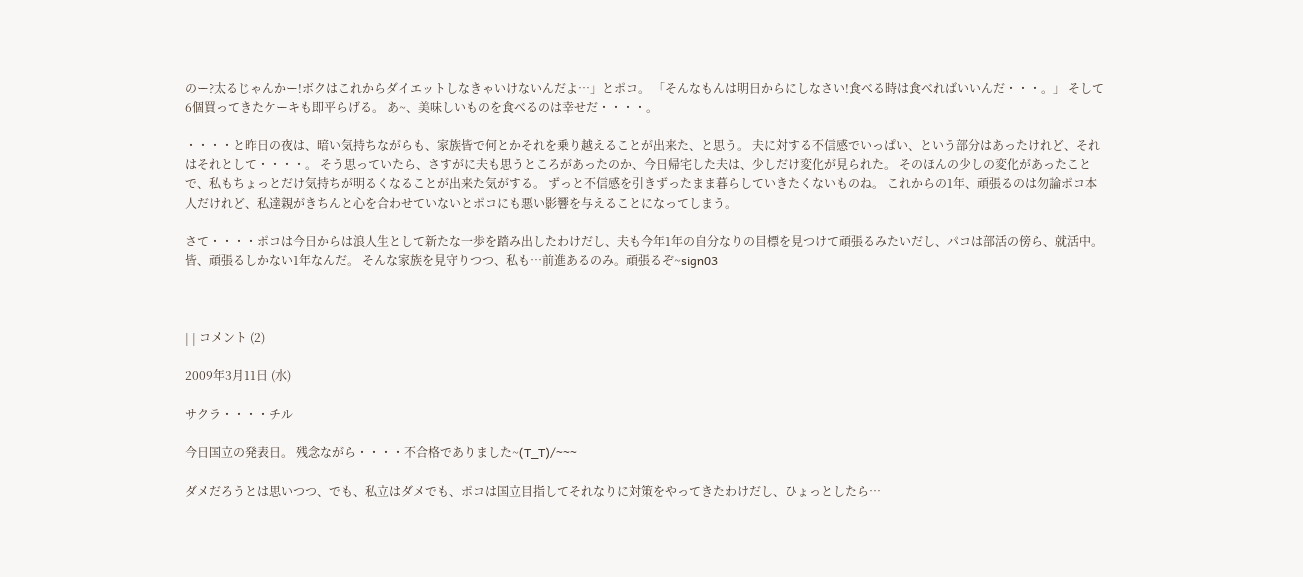のー?太るじゃんかー!ボクはこれからダイエットしなきゃいけないんだよ…」とポコ。 「そんなもんは明日からにしなさい!食べる時は食べればいいんだ・・・。」 そして6個買ってきたケーキも即平らげる。 あ~、美味しいものを食べるのは幸せだ・・・・。

・・・・と昨日の夜は、暗い気持ちながらも、家族皆で何とかそれを乗り越えることが出来た、と思う。 夫に対する不信感でいっぱい、という部分はあったけれど、それはそれとして・・・・。 そう思っていたら、さすがに夫も思うところがあったのか、今日帰宅した夫は、少しだけ変化が見られた。 そのほんの少しの変化があったことで、私もちょっとだけ気持ちが明るくなることが出来た気がする。 ずっと不信感を引きずったまま暮らしていきたくないものね。 これからの1年、頑張るのは勿論ポコ本人だけれど、私達親がきちんと心を合わせていないとポコにも悪い影響を与えることになってしまう。

さて・・・・ポコは今日からは浪人生として新たな一歩を踏み出したわけだし、夫も今年1年の自分なりの目標を見つけて頑張るみたいだし、パコは部活の傍ら、就活中。 皆、頑張るしかない1年なんだ。 そんな家族を見守りつつ、私も…前進あるのみ。頑張るぞ~sign03



| | コメント (2)

2009年3月11日 (水)

サクラ・・・・チル

今日国立の発表日。 残念ながら・・・・不合格でありました~(T_T)/~~~

ダメだろうとは思いつつ、でも、私立はダメでも、ポコは国立目指してそれなりに対策をやってきたわけだし、ひょっとしたら…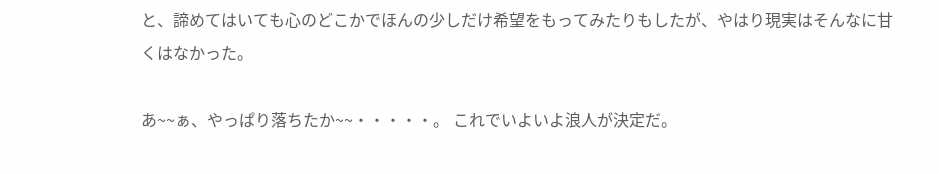と、諦めてはいても心のどこかでほんの少しだけ希望をもってみたりもしたが、やはり現実はそんなに甘くはなかった。

あ~~ぁ、やっぱり落ちたか~~・・・・・。 これでいよいよ浪人が決定だ。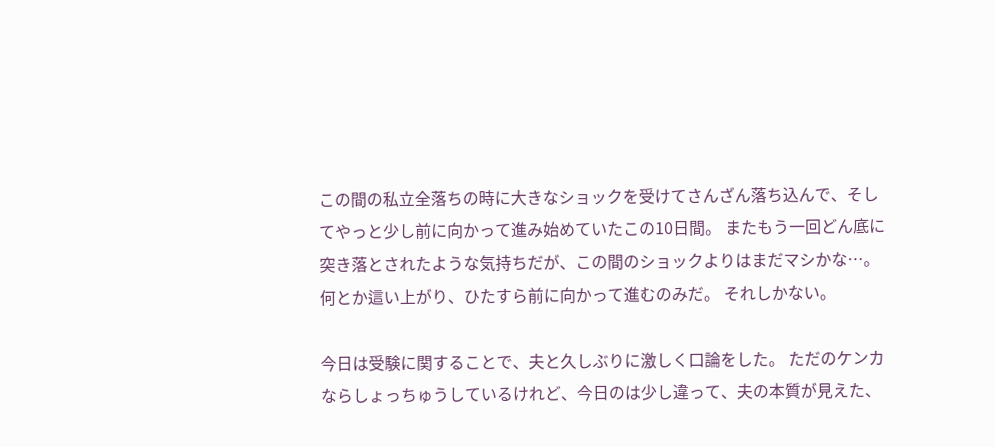この間の私立全落ちの時に大きなショックを受けてさんざん落ち込んで、そしてやっと少し前に向かって進み始めていたこの10日間。 またもう一回どん底に突き落とされたような気持ちだが、この間のショックよりはまだマシかな…。 何とか這い上がり、ひたすら前に向かって進むのみだ。 それしかない。

今日は受験に関することで、夫と久しぶりに激しく口論をした。 ただのケンカならしょっちゅうしているけれど、今日のは少し違って、夫の本質が見えた、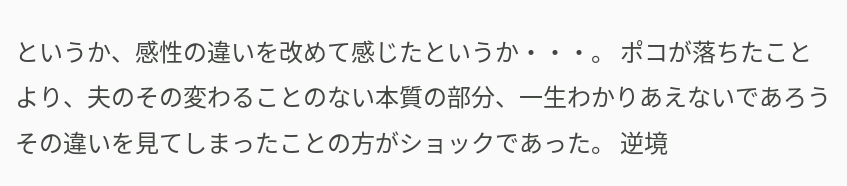というか、感性の違いを改めて感じたというか・・・。 ポコが落ちたことより、夫のその変わることのない本質の部分、一生わかりあえないであろうその違いを見てしまったことの方がショックであった。 逆境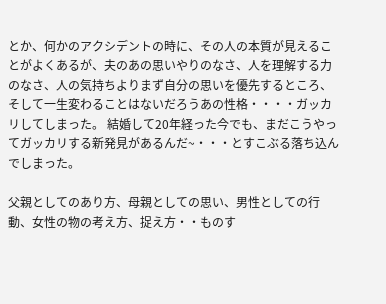とか、何かのアクシデントの時に、その人の本質が見えることがよくあるが、夫のあの思いやりのなさ、人を理解する力のなさ、人の気持ちよりまず自分の思いを優先するところ、そして一生変わることはないだろうあの性格・・・・ガッカリしてしまった。 結婚して20年経った今でも、まだこうやってガッカリする新発見があるんだ~・・・とすこぶる落ち込んでしまった。

父親としてのあり方、母親としての思い、男性としての行動、女性の物の考え方、捉え方・・ものす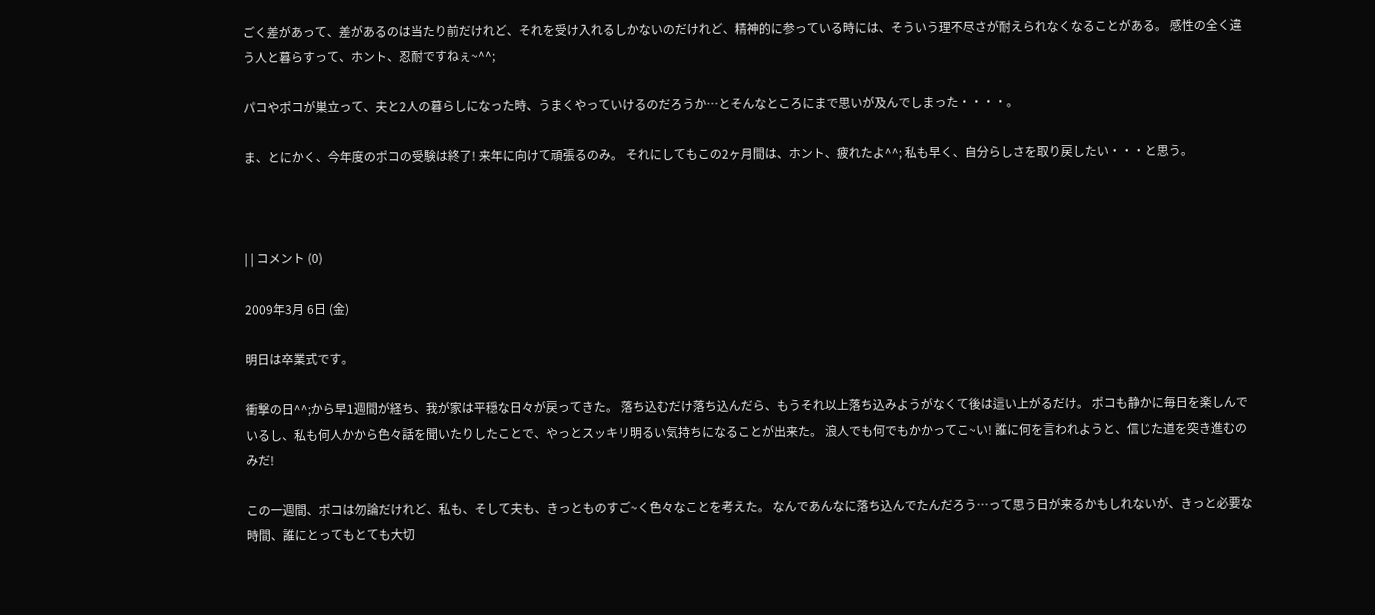ごく差があって、差があるのは当たり前だけれど、それを受け入れるしかないのだけれど、精神的に参っている時には、そういう理不尽さが耐えられなくなることがある。 感性の全く違う人と暮らすって、ホント、忍耐ですねぇ~^^;

パコやポコが巣立って、夫と2人の暮らしになった時、うまくやっていけるのだろうか…とそんなところにまで思いが及んでしまった・・・・。

ま、とにかく、今年度のポコの受験は終了! 来年に向けて頑張るのみ。 それにしてもこの2ヶ月間は、ホント、疲れたよ^^; 私も早く、自分らしさを取り戻したい・・・と思う。



| | コメント (0)

2009年3月 6日 (金)

明日は卒業式です。

衝撃の日^^;から早1週間が経ち、我が家は平穏な日々が戻ってきた。 落ち込むだけ落ち込んだら、もうそれ以上落ち込みようがなくて後は這い上がるだけ。 ポコも静かに毎日を楽しんでいるし、私も何人かから色々話を聞いたりしたことで、やっとスッキリ明るい気持ちになることが出来た。 浪人でも何でもかかってこ~い! 誰に何を言われようと、信じた道を突き進むのみだ!

この一週間、ポコは勿論だけれど、私も、そして夫も、きっとものすご~く色々なことを考えた。 なんであんなに落ち込んでたんだろう…って思う日が来るかもしれないが、きっと必要な時間、誰にとってもとても大切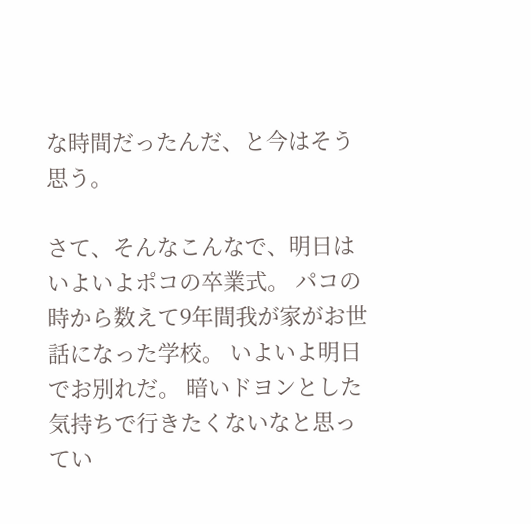な時間だったんだ、と今はそう思う。

さて、そんなこんなで、明日はいよいよポコの卒業式。 パコの時から数えて9年間我が家がお世話になった学校。 いよいよ明日でお別れだ。 暗いドヨンとした気持ちで行きたくないなと思ってい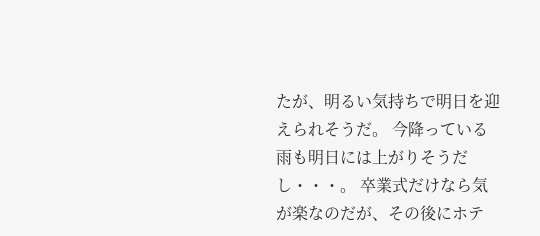たが、明るい気持ちで明日を迎えられそうだ。 今降っている雨も明日には上がりそうだし・・・。 卒業式だけなら気が楽なのだが、その後にホテ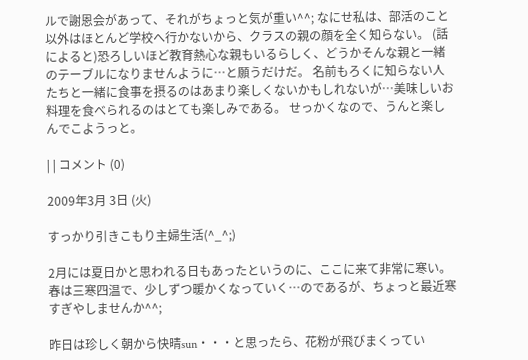ルで謝恩会があって、それがちょっと気が重い^^; なにせ私は、部活のこと以外はほとんど学校へ行かないから、クラスの親の顔を全く知らない。 (話によると)恐ろしいほど教育熱心な親もいるらしく、どうかそんな親と一緒のテーブルになりませんように…と願うだけだ。 名前もろくに知らない人たちと一緒に食事を摂るのはあまり楽しくないかもしれないが…美味しいお料理を食べられるのはとても楽しみである。 せっかくなので、うんと楽しんでこようっと。

| | コメント (0)

2009年3月 3日 (火)

すっかり引きこもり主婦生活(^_^;)

2月には夏日かと思われる日もあったというのに、ここに来て非常に寒い。 春は三寒四温で、少しずつ暖かくなっていく…のであるが、ちょっと最近寒すぎやしませんか^^;

昨日は珍しく朝から快晴sun・・・と思ったら、花粉が飛びまくってい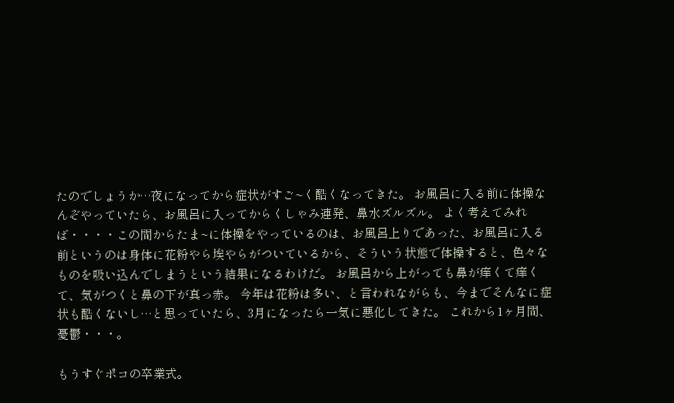たのでしょうか…夜になってから症状がすご~く酷くなってきた。 お風呂に入る前に体操なんぞやっていたら、お風呂に入ってからくしゃみ連発、鼻水ズルズル。 よく考えてみれば・・・・この間からたま~に体操をやっているのは、お風呂上りであった、お風呂に入る前というのは身体に花粉やら埃やらがついているから、そういう状態で体操すると、色々なものを吸い込んでしまうという結果になるわけだ。 お風呂から上がっても鼻が痒くて痒くて、気がつくと鼻の下が真っ赤。 今年は花粉は多い、と言われながらも、今までそんなに症状も酷くないし…と思っていたら、3月になったら一気に悪化してきた。 これから1ヶ月間、憂鬱・・・。

もうすぐポコの卒業式。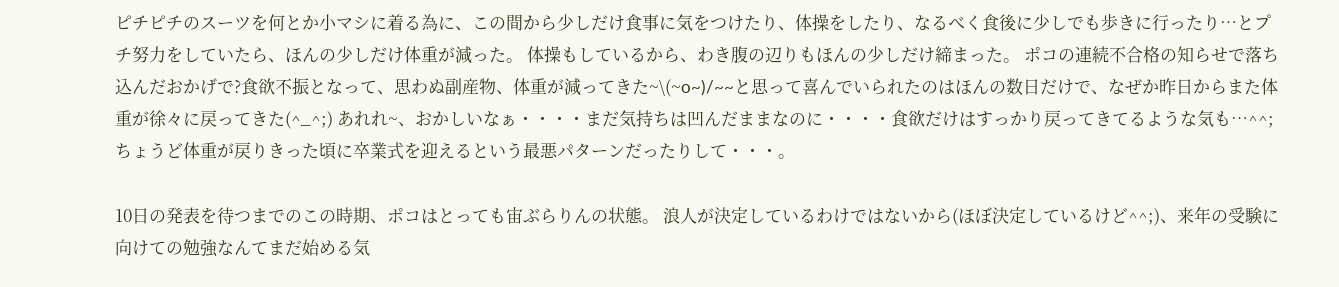ピチピチのスーツを何とか小マシに着る為に、この間から少しだけ食事に気をつけたり、体操をしたり、なるべく食後に少しでも歩きに行ったり…とプチ努力をしていたら、ほんの少しだけ体重が減った。 体操もしているから、わき腹の辺りもほんの少しだけ締まった。 ポコの連続不合格の知らせで落ち込んだおかげで?食欲不振となって、思わぬ副産物、体重が減ってきた~\(~o~)/~~と思って喜んでいられたのはほんの数日だけで、なぜか昨日からまた体重が徐々に戻ってきた(^_^;) あれれ~、おかしいなぁ・・・・まだ気持ちは凹んだままなのに・・・・食欲だけはすっかり戻ってきてるような気も…^^; ちょうど体重が戻りきった頃に卒業式を迎えるという最悪パターンだったりして・・・。

10日の発表を待つまでのこの時期、ポコはとっても宙ぶらりんの状態。 浪人が決定しているわけではないから(ほぼ決定しているけど^^;)、来年の受験に向けての勉強なんてまだ始める気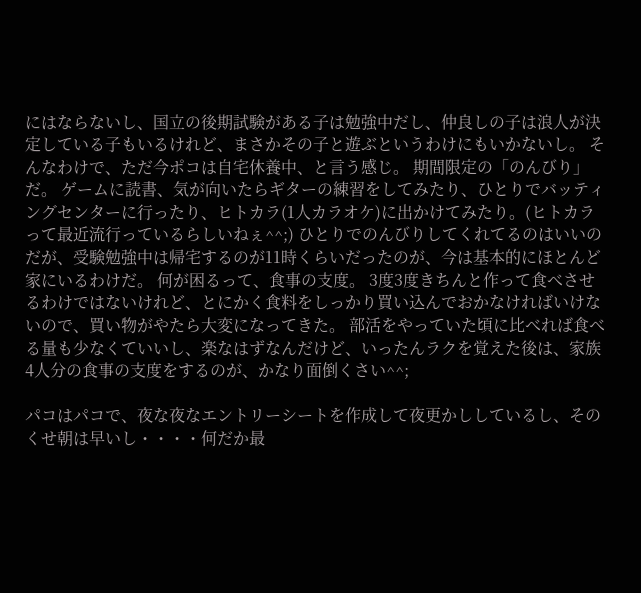にはならないし、国立の後期試験がある子は勉強中だし、仲良しの子は浪人が決定している子もいるけれど、まさかその子と遊ぶというわけにもいかないし。 そんなわけで、ただ今ポコは自宅休養中、と言う感じ。 期間限定の「のんびり」だ。 ゲームに読書、気が向いたらギターの練習をしてみたり、ひとりでバッティングセンターに行ったり、ヒトカラ(1人カラオケ)に出かけてみたり。(ヒトカラって最近流行っているらしいねぇ^^;) ひとりでのんびりしてくれてるのはいいのだが、受験勉強中は帰宅するのが11時くらいだったのが、今は基本的にほとんど家にいるわけだ。 何が困るって、食事の支度。 3度3度きちんと作って食べさせるわけではないけれど、とにかく食料をしっかり買い込んでおかなければいけないので、買い物がやたら大変になってきた。 部活をやっていた頃に比べれば食べる量も少なくていいし、楽なはずなんだけど、いったんラクを覚えた後は、家族4人分の食事の支度をするのが、かなり面倒くさい^^;

パコはパコで、夜な夜なエントリーシートを作成して夜更かししているし、そのくせ朝は早いし・・・・何だか最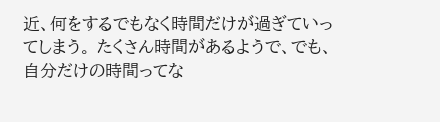近、何をするでもなく時間だけが過ぎていってしまう。 たくさん時間があるようで、でも、自分だけの時間ってな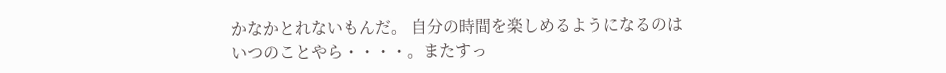かなかとれないもんだ。 自分の時間を楽しめるようになるのはいつのことやら・・・・。またすっ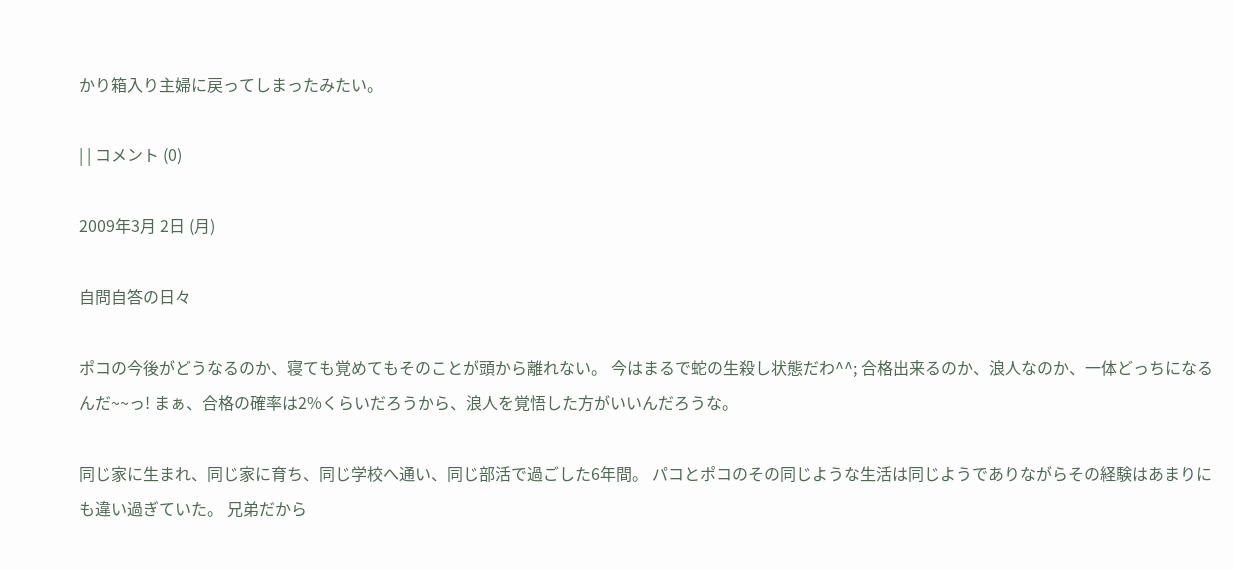かり箱入り主婦に戻ってしまったみたい。

| | コメント (0)

2009年3月 2日 (月)

自問自答の日々

ポコの今後がどうなるのか、寝ても覚めてもそのことが頭から離れない。 今はまるで蛇の生殺し状態だわ^^; 合格出来るのか、浪人なのか、一体どっちになるんだ~~っ! まぁ、合格の確率は2%くらいだろうから、浪人を覚悟した方がいいんだろうな。

同じ家に生まれ、同じ家に育ち、同じ学校へ通い、同じ部活で過ごした6年間。 パコとポコのその同じような生活は同じようでありながらその経験はあまりにも違い過ぎていた。 兄弟だから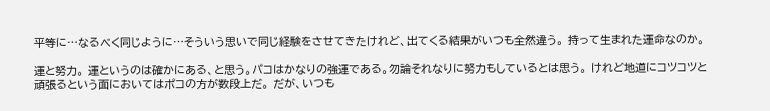平等に…なるべく同じように…そういう思いで同じ経験をさせてきたけれど、出てくる結果がいつも全然違う。 持って生まれた運命なのか。

運と努力。 運というのは確かにある、と思う。パコはかなりの強運である。勿論それなりに努力もしているとは思う。 けれど地道にコツコツと頑張るという面においてはポコの方が数段上だ。 だが、いつも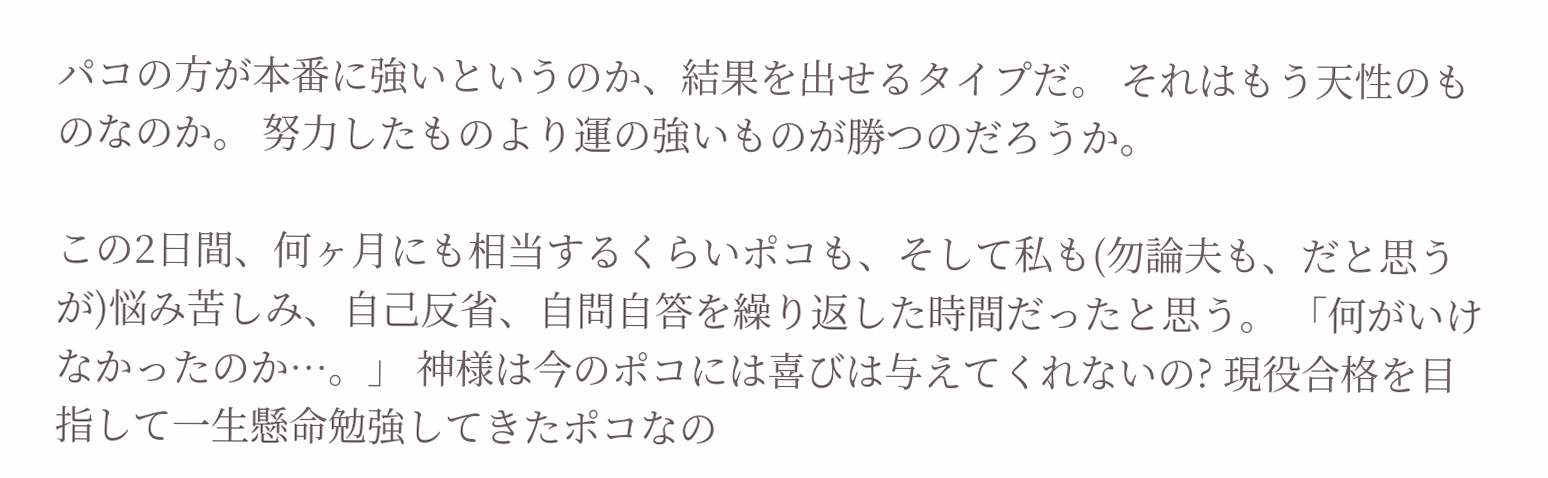パコの方が本番に強いというのか、結果を出せるタイプだ。 それはもう天性のものなのか。 努力したものより運の強いものが勝つのだろうか。

この2日間、何ヶ月にも相当するくらいポコも、そして私も(勿論夫も、だと思うが)悩み苦しみ、自己反省、自問自答を繰り返した時間だったと思う。 「何がいけなかったのか…。」 神様は今のポコには喜びは与えてくれないの? 現役合格を目指して一生懸命勉強してきたポコなの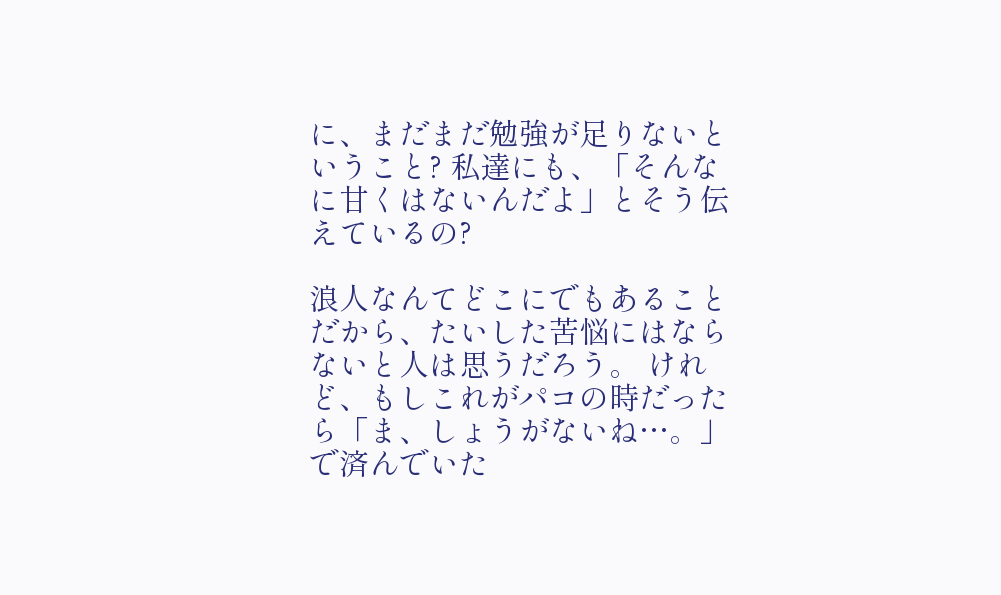に、まだまだ勉強が足りないということ? 私達にも、「そんなに甘くはないんだよ」とそう伝えているの?

浪人なんてどこにでもあることだから、たいした苦悩にはならないと人は思うだろう。 けれど、もしこれがパコの時だったら「ま、しょうがないね…。」で済んでいた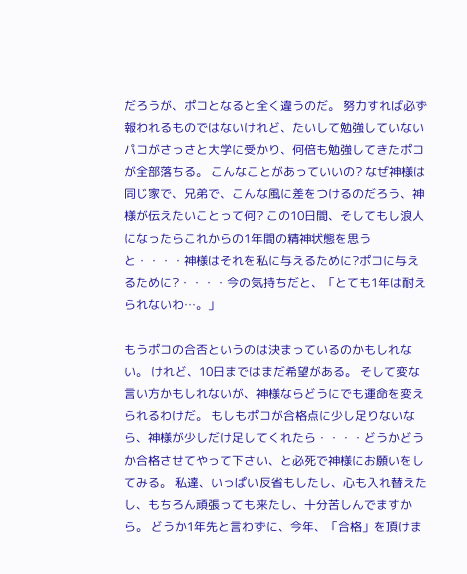だろうが、ポコとなると全く違うのだ。 努力すれば必ず報われるものではないけれど、たいして勉強していないパコがさっさと大学に受かり、何倍も勉強してきたポコが全部落ちる。 こんなことがあっていいの? なぜ神様は同じ家で、兄弟で、こんな風に差をつけるのだろう、神様が伝えたいことって何? この10日間、そしてもし浪人になったらこれからの1年間の精神状態を思うと・・・・神様はそれを私に与えるために?ポコに与えるために?・・・・今の気持ちだと、「とても1年は耐えられないわ…。」

もうポコの合否というのは決まっているのかもしれない。 けれど、10日まではまだ希望がある。 そして変な言い方かもしれないが、神様ならどうにでも運命を変えられるわけだ。 もしもポコが合格点に少し足りないなら、神様が少しだけ足してくれたら・・・・どうかどうか合格させてやって下さい、と必死で神様にお願いをしてみる。 私達、いっぱい反省もしたし、心も入れ替えたし、もちろん頑張っても来たし、十分苦しんでますから。 どうか1年先と言わずに、今年、「合格」を頂けま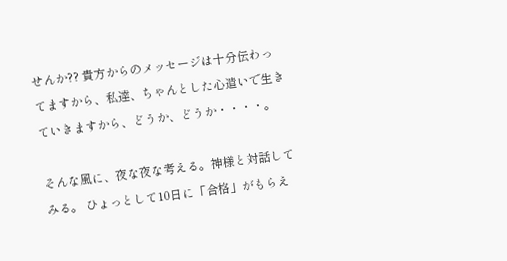せんか?? 貴方からのメッセージは十分伝わってますから、私達、ちゃんとした心遣いで生きていきますから、どうか、どうか・・・・。

そんな風に、夜な夜な考える。神様と対話してみる。 ひょっとして10日に「合格」がもらえ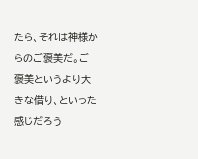たら、それは神様からのご褒美だ。ご褒美というより大きな借り、といった感じだろう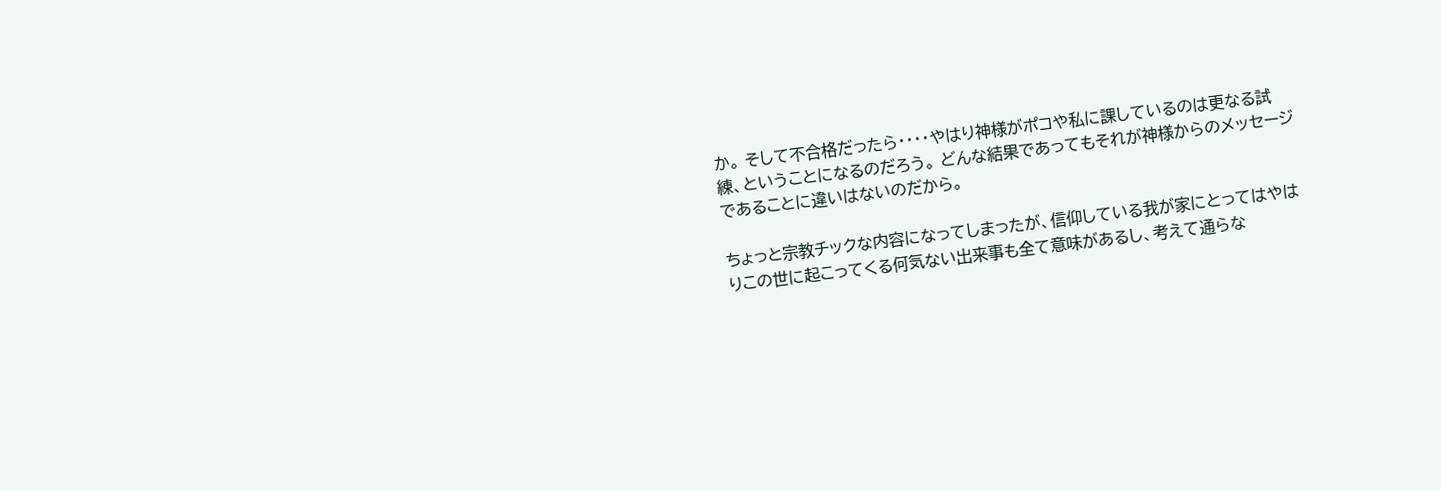か。 そして不合格だったら・・・・やはり神様がポコや私に課しているのは更なる試練、ということになるのだろう。 どんな結果であってもそれが神様からのメッセージであることに違いはないのだから。

ちょっと宗教チックな内容になってしまったが、信仰している我が家にとってはやはりこの世に起こってくる何気ない出来事も全て意味があるし、考えて通らな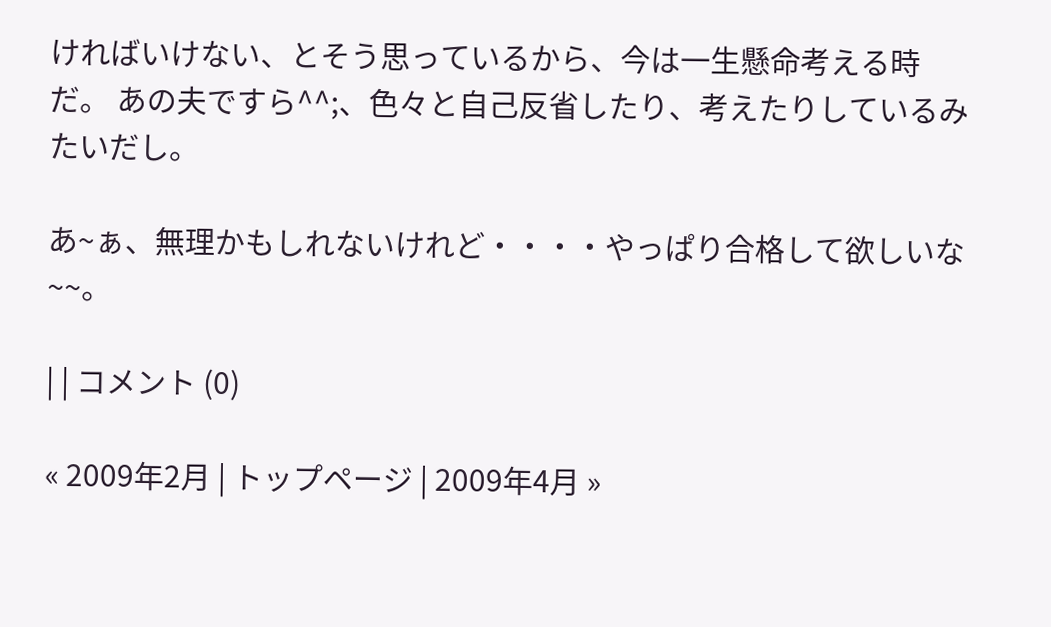ければいけない、とそう思っているから、今は一生懸命考える時だ。 あの夫ですら^^;、色々と自己反省したり、考えたりしているみたいだし。

あ~ぁ、無理かもしれないけれど・・・・やっぱり合格して欲しいな~~。

| | コメント (0)

« 2009年2月 | トップページ | 2009年4月 »